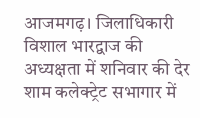आजमगढ़। जिलाधिकारी विशाल भारद्वाज की अध्यक्षता में शनिवार की देर शाम कलेक्ट्रेट सभागार में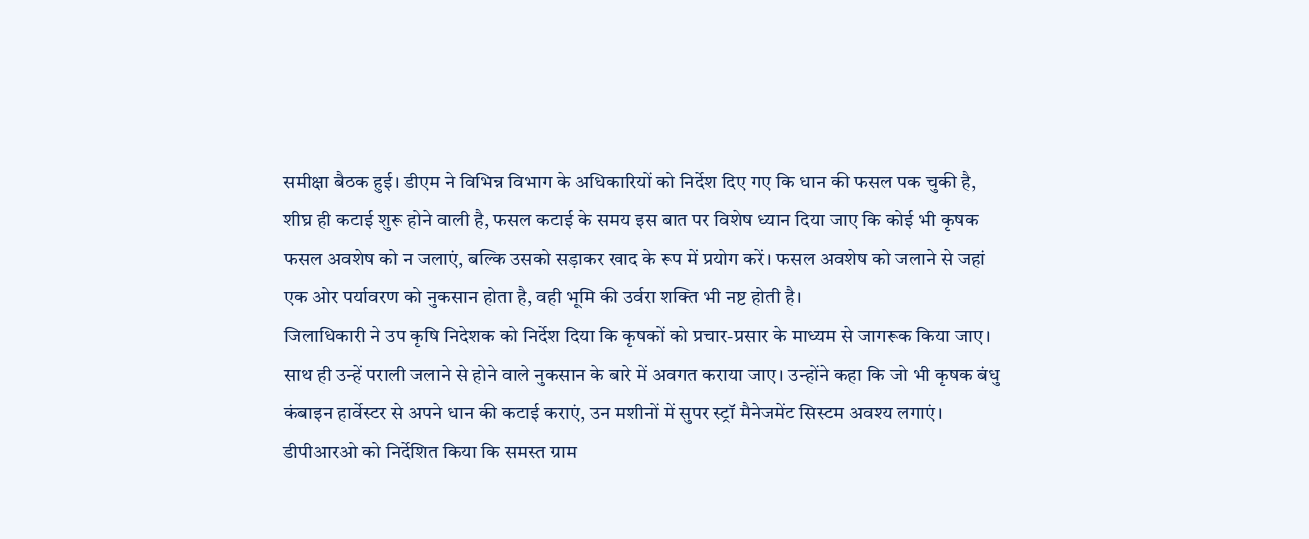समीक्षा बैठक हुई। डीएम ने विभिन्न विभाग के अधिकारियों को निर्देश दिए गए कि धान की फसल पक चुकी है, शीघ्र ही कटाई शुरू होने वाली है, फसल कटाई के समय इस बात पर विशेष ध्यान दिया जाए कि कोई भी कृषक फसल अवशेष को न जलाएं, बल्कि उसको सड़ाकर खाद के रूप में प्रयोग करें। फसल अवशेष को जलाने से जहां एक ओर पर्यावरण को नुकसान होता है, वही भूमि की उर्वरा शक्ति भी नष्ट होती है।
जिलाधिकारी ने उप कृषि निदेशक को निर्देश दिया कि कृषकों को प्रचार-प्रसार के माध्यम से जागरूक किया जाए। साथ ही उन्हें पराली जलाने से होने वाले नुकसान के बारे में अवगत कराया जाए। उन्होंने कहा कि जो भी कृषक बंधु कंबाइन हार्वेस्टर से अपने धान की कटाई कराएं, उन मशीनों में सुपर स्ट्रॉ मैनेजमेंट सिस्टम अवश्य लगाएं। डीपीआरओ को निर्देशित किया कि समस्त ग्राम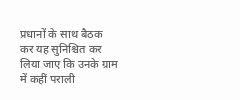प्रधानों के साथ बैठक कर यह सुनिश्चित कर लिया जाए कि उनके ग्राम में कहीं पराली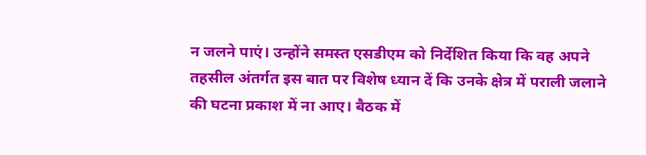न जलने पाएं। उन्होंने समस्त एसडीएम को निर्देशित किया कि वह अपने तहसील अंतर्गत इस बात पर विशेष ध्यान दें कि उनके क्षेत्र में पराली जलाने की घटना प्रकाश में ना आए। बैठक में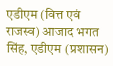एडीएम (वित्त एवं राजस्व) आजाद भगत सिंह, एडीएम (प्रशासन)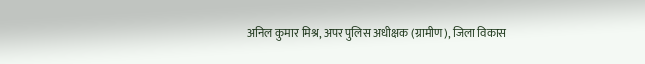अनिल कुमार मिश्र, अपर पुलिस अधीक्षक (ग्रामीण), जिला विकास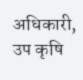अधिकारी, उप कृषि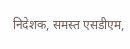निदेशक, समस्त एसडीएम,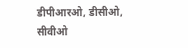डीपीआरओ, डीसीओ, सीवीओ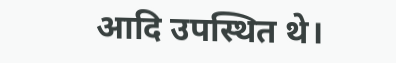आदि उपस्थित थे।